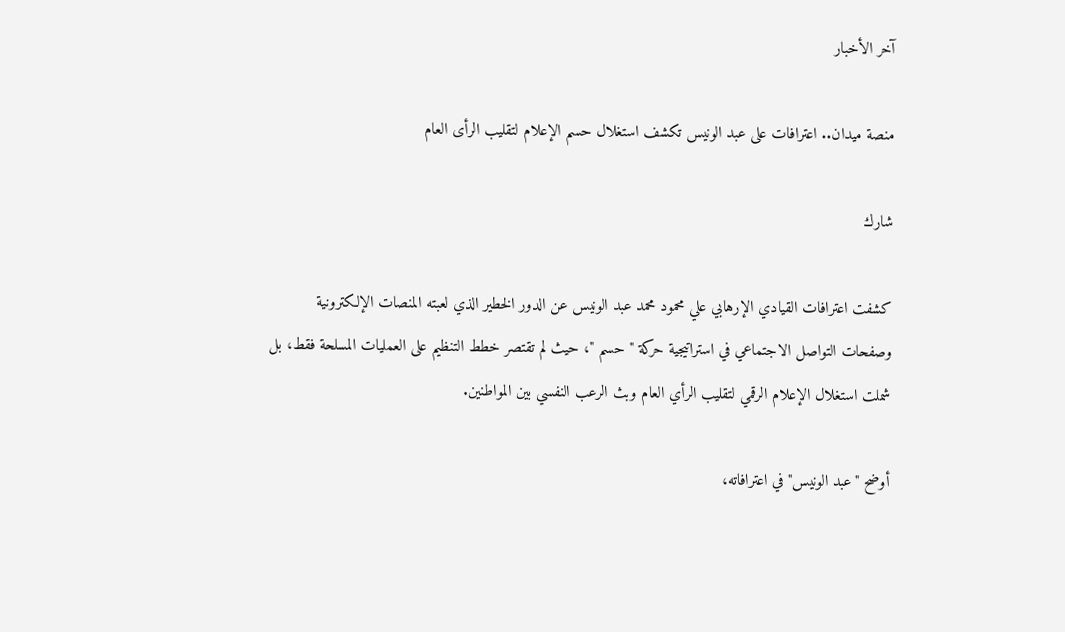آخر الأخبار

منصة ميدان.. اعترافات على عبد الونيس تكشف استغلال حسم الإعلام لتقليب الرأى العام

شارك

كشفت اعترافات القيادي الإرهابي علي محمود محمد عبد الونيس عن الدور الخطير الذي لعبته المنصات الإلكترونية وصفحات التواصل الاجتماعي في استراتيجية حركة " حسم "، حيث لم تقتصر خطط التنظيم على العمليات المسلحة فقط، بل شملت استغلال الإعلام الرقمي لتقليب الرأي العام وبث الرعب النفسي بين المواطنين.

أوضح "عبد الونيس" في اعترافاته،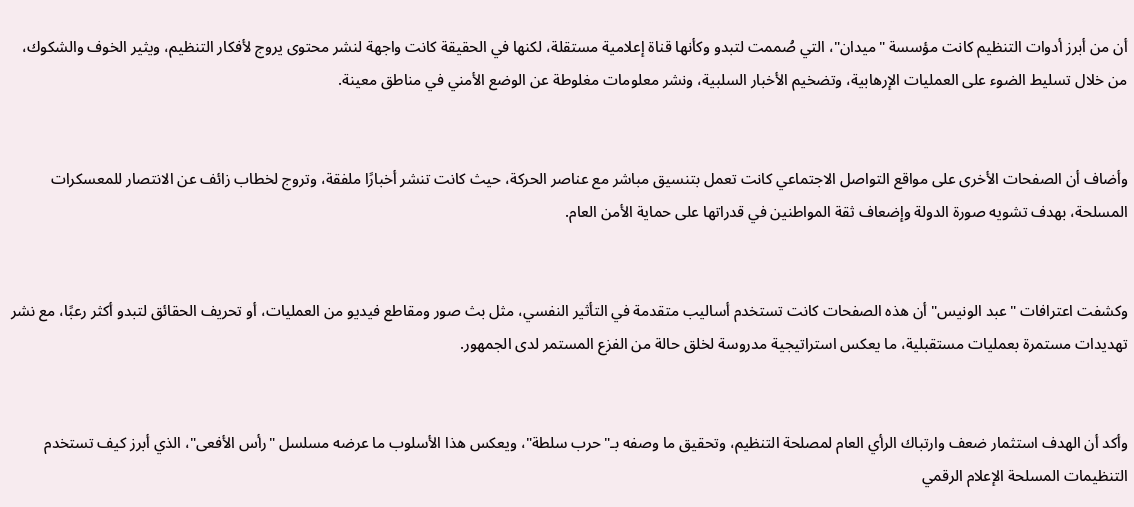أن من أبرز أدوات التنظيم كانت مؤسسة "ميدان"، التي صُممت لتبدو وكأنها قناة إعلامية مستقلة، لكنها في الحقيقة كانت واجهة لنشر محتوى يروج لأفكار التنظيم، ويثير الخوف والشكوك، من خلال تسليط الضوء على العمليات الإرهابية، وتضخيم الأخبار السلبية، ونشر معلومات مغلوطة عن الوضع الأمني في مناطق معينة.


وأضاف أن الصفحات الأخرى على مواقع التواصل الاجتماعي كانت تعمل بتنسيق مباشر مع عناصر الحركة، حيث كانت تنشر أخبارًا ملفقة، وتروج لخطاب زائف عن الانتصار للمعسكرات المسلحة، بهدف تشويه صورة الدولة وإضعاف ثقة المواطنين في قدراتها على حماية الأمن العام.


وكشفت اعترافات "عبد الونيس" أن هذه الصفحات كانت تستخدم أساليب متقدمة في التأثير النفسي، مثل بث صور ومقاطع فيديو من العمليات، أو تحريف الحقائق لتبدو أكثر رعبًا، مع نشر تهديدات مستمرة بعمليات مستقبلية، ما يعكس استراتيجية مدروسة لخلق حالة من الفزع المستمر لدى الجمهور.


وأكد أن الهدف استثمار ضعف وارتباك الرأي العام لمصلحة التنظيم، وتحقيق ما وصفه بـ"حرب سلطة"، ويعكس هذا الأسلوب ما عرضه مسلسل "رأس الأفعى"، الذي أبرز كيف تستخدم التنظيمات المسلحة الإعلام الرقمي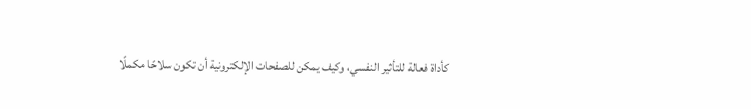كأداة فعالة للتأثير النفسي، وكيف يمكن للصفحات الإلكترونية أن تكون سلاحًا مكملًا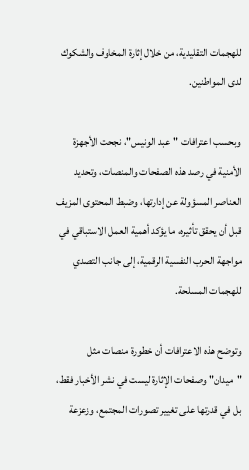للهجمات التقليدية، من خلال إثارة المخاوف والشكوك لدى المواطنين.

وبحسب اعترافات "عبد الونيس"، نجحت الأجهزة الأمنية في رصد هذه الصفحات والمنصات، وتحديد العناصر المسؤولة عن إدارتها، وضبط المحتوى المزيف قبل أن يحقق تأثيره، ما يؤكد أهمية العمل الاستباقي في مواجهة الحرب النفسية الرقمية، إلى جانب التصدي للهجمات المسلحة.

وتوضح هذه الاعترافات أن خطورة منصات مثل "ميدان" وصفحات الإثارة ليست في نشر الأخبار فقط، بل في قدرتها على تغيير تصورات المجتمع، وزعزعة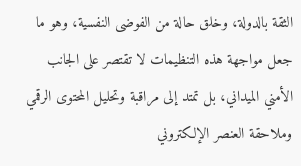الثقة بالدولة، وخلق حالة من الفوضى النفسية، وهو ما جعل مواجهة هذه التنظيمات لا تقتصر على الجانب الأمني الميداني، بل تمتد إلى مراقبة وتحليل المحتوى الرقمي وملاحقة العنصر الإلكتروني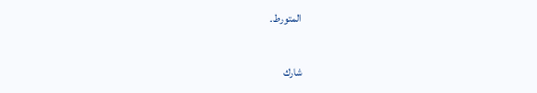المتورط.


شارك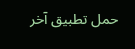حمل تطبيق آخر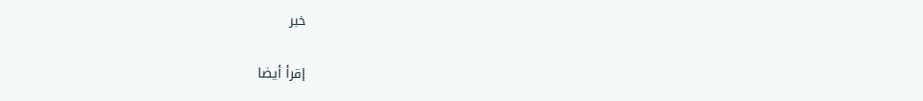خبر

إقرأ أيضا